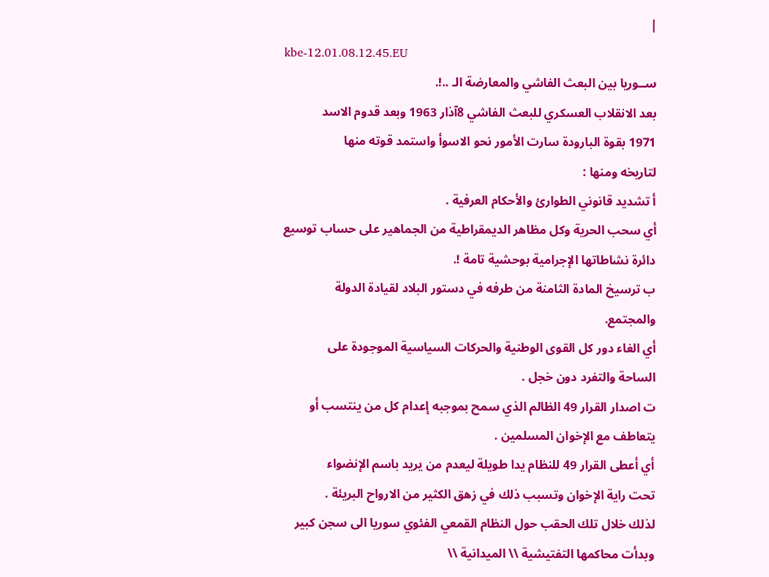|
kbe-12.01.08.12.45.EU
ســوريا بين البعث الفاشي والمعارضة الـ ..!.
بعد الانقلاب العسكري للبعث الفاشي 8آذار 1963 وبعد قدوم الاسد
1971 بقوة البارودة سارت الأمور نحو الاسوأ واستمد قوته منها
لتاريخه ومنها :
أ تشديد قانوني الطوارئ والأحكام العرفية .
أي سحب الحرية وكل مظاهر الديمقراطية من الجماهير على حساب توسيع
دائرة نشاطاتها الإجرامية بوحشية تامة !.
ب ترسيخ المادة الثامنة من طرفه في دستور البلاد لقيادة الدولة
والمجتمع.
أي الغاء دور كل القوى الوطنية والحركات السياسية الموجودة على
الساحة والتفرد دون خجل .
ت اصدار القرار 49 الظالم الذي سمح بموجبه إعدام كل من ينتسب أو
يتعاطف مع الإخوان المسلمين .
أي أعطى القرار 49 للنظام يدا طويلة ليعدم من يريد باسم الإنضواء
تحت راية الإخوان وتسبب ذلك في زهق الكثير من الارواح البريئة .
لذلك خلال تلك الحقب حول النظام القمعي الفئوي سوريا الى سجن كبير
وبدأت محاكمها التفتيشية \\ الميدانية \\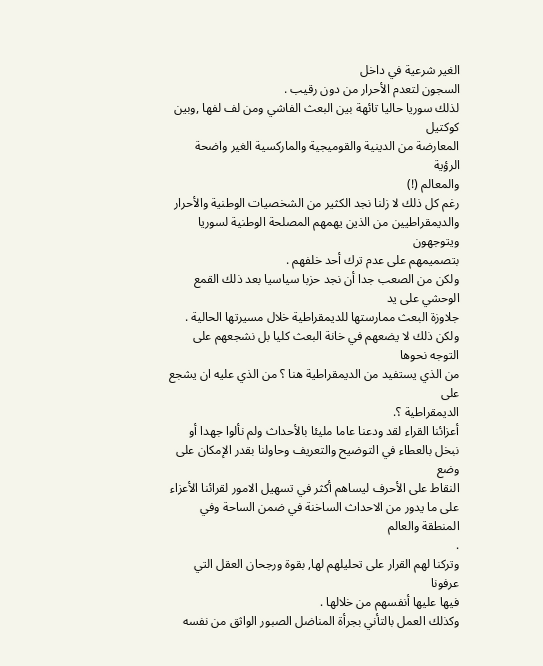الغير شرعية في داخل
السجون لتعدم الأحرار من دون رقيب .
لذلك سوريا حاليا تائهة بين البعث الفاشي ومن لف لفها ,وبين كوكتيل
المعارضة من الدينية والقوميجية والماركسية الغير واضحة الرؤية
والمعالم (!)
رغم كل ذلك لا زلنا نجد الكثير من الشخصيات الوطنية والأحرار
والديمقراطيين من الذين يهمهم المصلحة الوطنية لسوريا ويتوجهون
بتصميمهم على عدم ترك أحد خلفهم .
ولكن من الصعب جدا أن نجد حزبا سياسيا بعد ذلك القمع الوحشي على يد
جلاوزة البعث ممارستها للديمقراطية خلال مسيرتها الحالية .
ولكن ذلك لا يضعهم في خانة البعث كليا بل نشجعهم على التوجه نحوها
من الذي يستفيد من الديمقراطية هنا ؟ من الذي عليه ان يشجع على
الديمقراطية ؟.
أعزائنا القراء لقد ودعنا عاما مليئا بالأحداث ولم نألوا جهدا أو
نبخل بالعطاء في التوضيح والتعريف وحاولنا بقدر الإمكان على وضع
النقاط على الأحرف ليساهم أكثر في تسهيل الامور لقرائنا الأعزاء
على ما يدور من الاحداث الساخنة في ضمن الساحة وفي المنطقة والعالم
.
وتركنا لهم القرار على تحليلهم لها, بقوة ورجحان العقل التي عرفونا
فيها عليها أنفسهم من خلالها .
وكذلك العمل بالتأني بجرأة المناضل الصبور الواثق من نفسه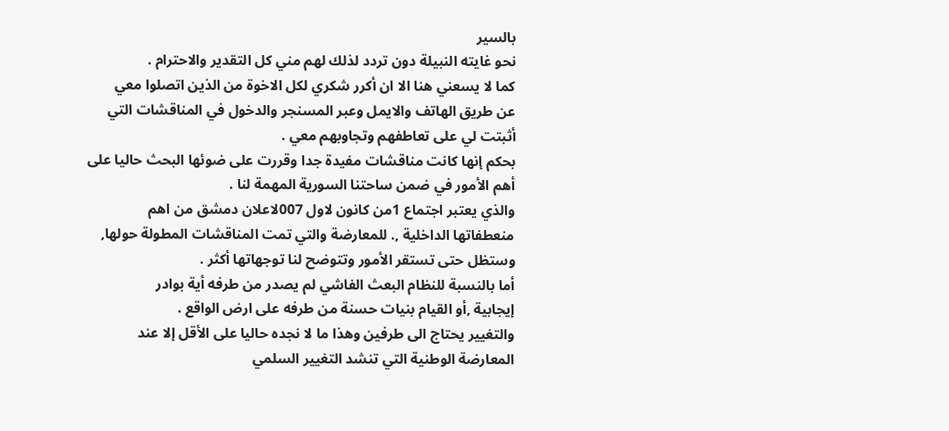بالسير
نحو غايته النبيلة دون تردد لذلك لهم مني كل التقدير والاحترام .
كما لا يسعني هنا الا ان أكرر شكري لكل الاخوة من الذين اتصلوا معي
عن طريق الهاتف والايمل وعبر المسنجر والدخول في المناقشات التي
أثبتت لي على تعاطفهم وتجاوبهم معي .
بحكم إنها كانت مناقشات مفيدة جدا وقررت على ضوئها البحث حاليا على
أهم الأمور في ضمن ساحتنا السورية المهمة لنا .
والذي يعتبر اجتماع 1من كانون لاول 007لاعلان دمشق من اهم
منعطفاتها الداخلية ,. للمعارضة والتي تمت المناقشات المطولة حولها,
وستظل حتى تستقر الأمور وتتوضح لنا توجهاتها أكثر .
أما بالنسبة للنظام البعث الفاشي لم يصدر من طرفه أية بوادر
إيجابية ,أو القيام بنيات حسنة من طرفه على ارض الواقع .
والتغيير يحتاج الى طرفين وهذا ما لا نجده حاليا على الأقل إلا عند
المعارضة الوطنية التي تنشد التغيير السلمي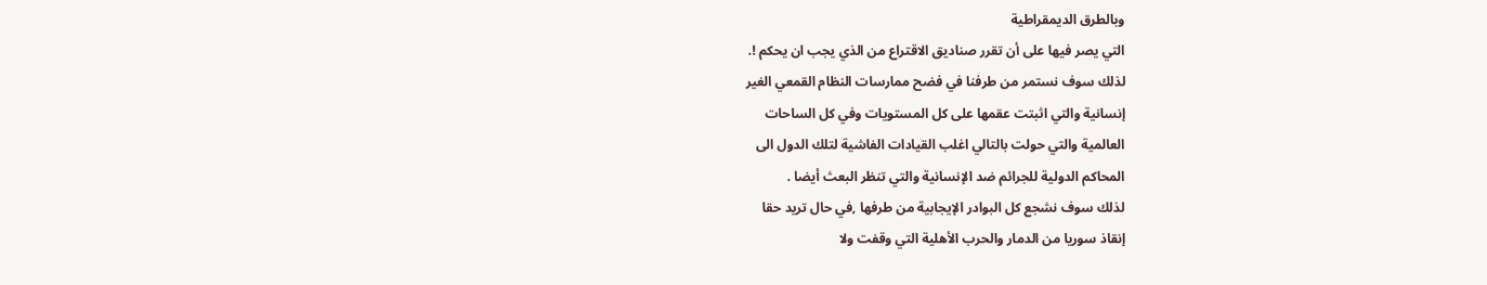وبالطرق الديمقراطية
التي يصر فيها على أن تقرر صناديق الاقتراع من الذي يجب ان يحكم !.
لذلك سوف نستمر من طرفنا في فضح ممارسات النظام القمعي الغير
إنسانية والتي اثبتت عقمها على كل المستويات وفي كل الساحات
العالمية والتي حولت بالتالي اغلب القيادات الفاشية لتلك الدول الى
المحاكم الدولية للجرائم ضد الإنسانية والتي تنظر البعث أيضا .
لذلك سوف نشجع كل البوادر الإيجابية من طرفها ,في حال تريد حقا
إنقاذ سوريا من الدمار والحرب الأهلية التي وقفت ولا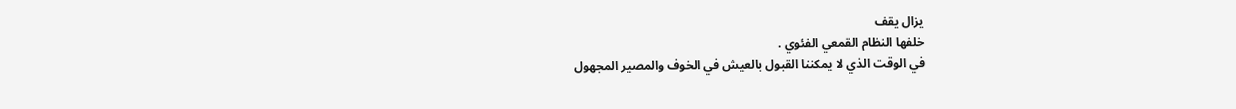يزال يقف
خلفها النظام القمعي الفئوي .
في الوقت الذي لا يمكننا القبول بالعيش في الخوف والمصير المجهول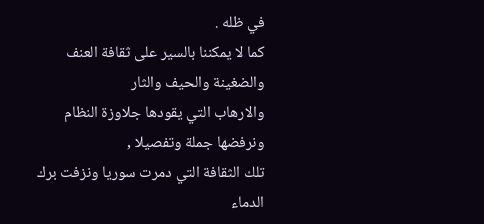في ظله .
كما لا يمكننا بالسير على ثقافة العنف والضغينة والحيف والثار
والارهاب التي يقودها جلاوزة النظام ونرفضها جملة وتفصيلا ,
تلك الثقافة التي دمرت سوريا ونزفت برك الدماء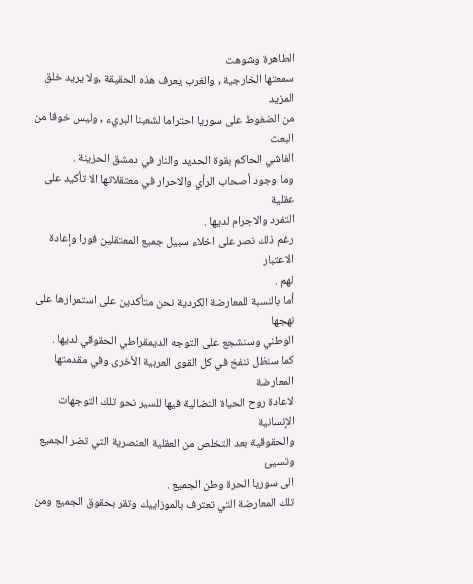الطاهرة وشوهت
سمعتها الخارجية , والغرب يعرف هذه الحقيقة ,ولا يريد خلق المزيد
من الضغوط على سوريا احتراما لشعبنا البريء , وليس خوفا من البعث
الفاشي الحاكم بقوة الحديد والنار في دمشق الحزينة .
وما وجود أصحاب الرأي والاحرار في معتقلاتها الا تأكيد على عقلية
التفرد والاجرام لديها .
رغم ذلك نصر على اخلاء سبيل جميع المعتقلين فورا وإعادة الاعتبار
لهم .
أما بالنسبة للمعارضة الكردية نحن متأكدين على استمرارها على نهجها
الوطني وسنشجع على التوجه الديمقراطي الحقوقي لديها .
كما سنظل ننفخ في كل القوى العربية الأخرى وفي مقدمتها المعارضة
لاعادة روح الحياة النضالية فيها للسير نحو تلك التوجهات الإنسانية
والحقوقية بعد التخلص من العقلية العنصرية التي تضر الجميع وتسيئ
الى سوريا الحرة وطن الجميع .
تلك المعارضة التي تعترف بالموزاييك وتقر بحقوق الجميع ومن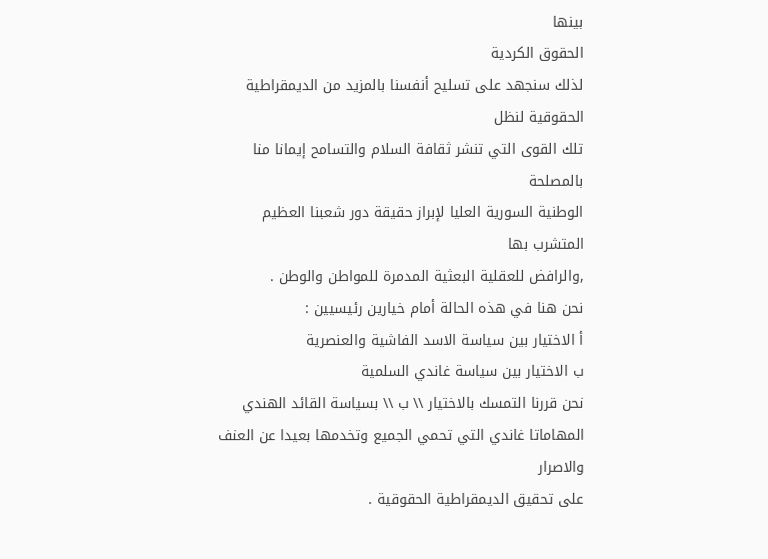بينها
الحقوق الكردية
لذلك سنجهد على تسليح أنفسنا بالمزيد من الديمقراطية الحقوقية لنظل
تلك القوى التي تنشر ثقافة السلام والتسامح إيمانا منا بالمصلحة
الوطنية السورية العليا لإبراز حقيقة دور شعبنا العظيم المتشرب بها
,والرافض للعقلية البعثية المدمرة للمواطن والوطن .
نحن هنا في هذه الحالة أمام خيارين رئيسيين :
أ الاختيار بين سياسة الاسد الفاشية والعنصرية
ب الاختيار بين سياسة غاندي السلمية
نحن قررنا التمسك بالاختيار \\ ب \\ بسياسة القائد الهندي
المهاماتا غاندي التي تحمي الجميع وتخدمها بعيدا عن العنف والاصرار
على تحقيق الديمقراطية الحقوقية .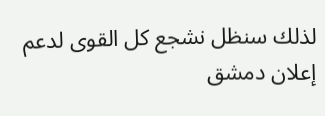لذلك سنظل نشجع كل القوى لدعم إعلان دمشق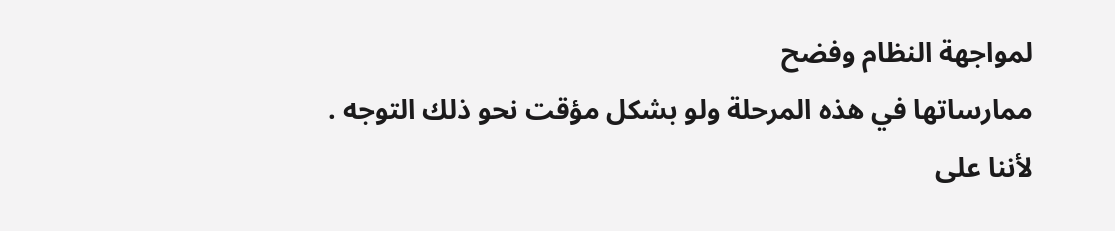لمواجهة النظام وفضح
ممارساتها في هذه المرحلة ولو بشكل مؤقت نحو ذلك التوجه .
لأننا على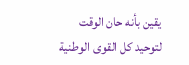يقين بأنه حان الوقت لتوحيد كل القوى الوطنية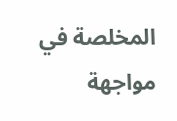المخلصة في
مواجهة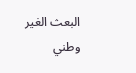البعث الغير وطني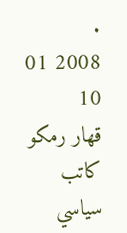.
2008 01 10
قهار رمكو كاتب سياسي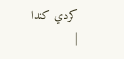كردي كندا
|